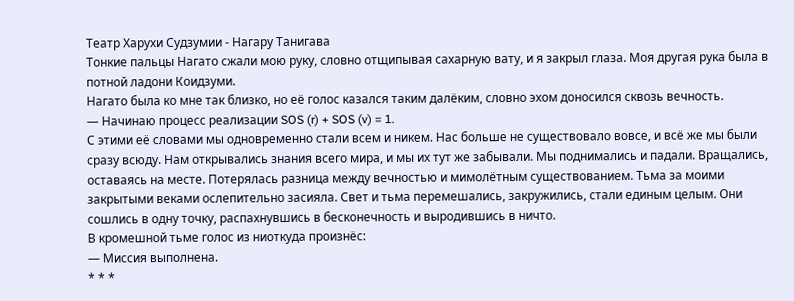Театр Харухи Судзумии - Нагару Танигава
Тонкие пальцы Нагато сжали мою руку, словно отщипывая сахарную вату, и я закрыл глаза. Моя другая рука была в потной ладони Коидзуми.
Нагато была ко мне так близко, но её голос казался таким далёким, словно эхом доносился сквозь вечность.
— Начинаю процесс реализации SOS (r) + SOS (v) = 1.
С этими её словами мы одновременно стали всем и никем. Нас больше не существовало вовсе, и всё же мы были сразу всюду. Нам открывались знания всего мира, и мы их тут же забывали. Мы поднимались и падали. Вращались, оставаясь на месте. Потерялась разница между вечностью и мимолётным существованием. Тьма за моими закрытыми веками ослепительно засияла. Свет и тьма перемешались, закружились, стали единым целым. Они сошлись в одну точку, распахнувшись в бесконечность и выродившись в ничто.
В кромешной тьме голос из ниоткуда произнёс:
— Миссия выполнена.
* * *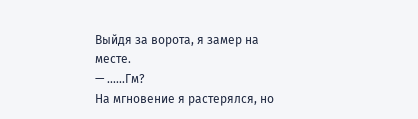Выйдя за ворота, я замер на месте.
— ......Гм?
На мгновение я растерялся, но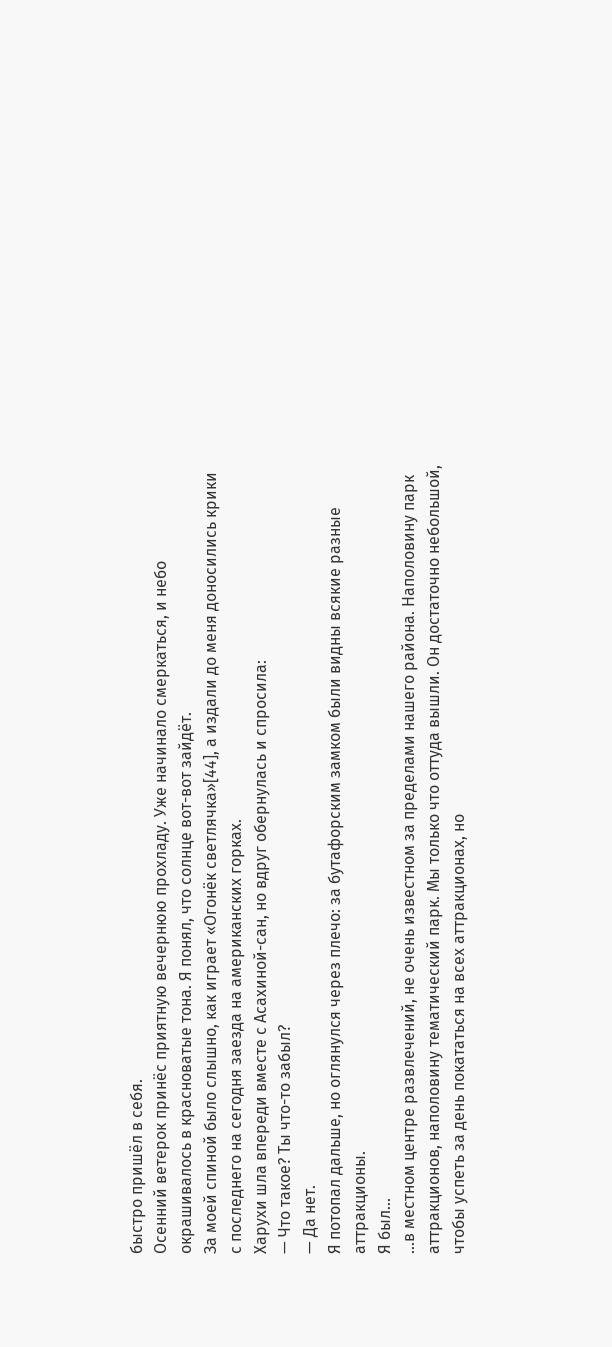быстро пришёл в себя.
Осенний ветерок принёс приятную вечернюю прохладу. Уже начинало смеркаться, и небо окрашивалось в красноватые тона. Я понял, что солнце вот-вот зайдёт.
За моей спиной было слышно, как играет «Огонёк светлячка»[44], а издали до меня доносились крики с последнего на сегодня заезда на американских горках.
Харухи шла впереди вместе с Асахиной-сан, но вдруг обернулась и спросила:
— Что такое? Ты что-то забыл?
— Да нет.
Я потопал дальше, но оглянулся через плечо: за бутафорским замком были видны всякие разные аттракционы.
Я был...
...в местном центре развлечений, не очень известном за пределами нашего района. Наполовину парк аттракционов, наполовину тематический парк. Мы только что оттуда вышли. Он достаточно небольшой, чтобы успеть за день покататься на всех аттракционах, но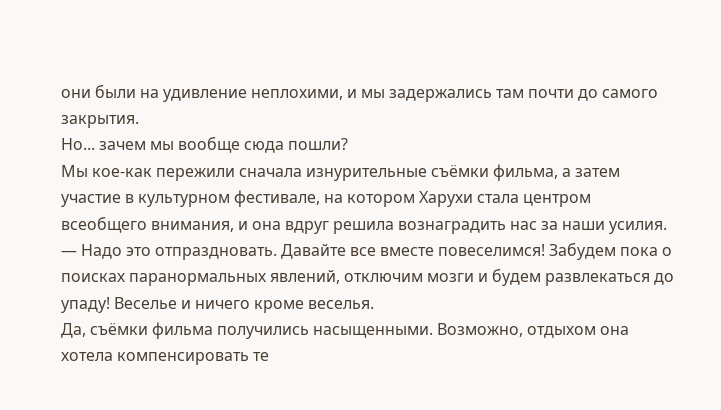они были на удивление неплохими, и мы задержались там почти до самого закрытия.
Но... зачем мы вообще сюда пошли?
Мы кое-как пережили сначала изнурительные съёмки фильма, а затем участие в культурном фестивале, на котором Харухи стала центром всеобщего внимания, и она вдруг решила вознаградить нас за наши усилия.
— Надо это отпраздновать. Давайте все вместе повеселимся! Забудем пока о поисках паранормальных явлений, отключим мозги и будем развлекаться до упаду! Веселье и ничего кроме веселья.
Да, съёмки фильма получились насыщенными. Возможно, отдыхом она хотела компенсировать те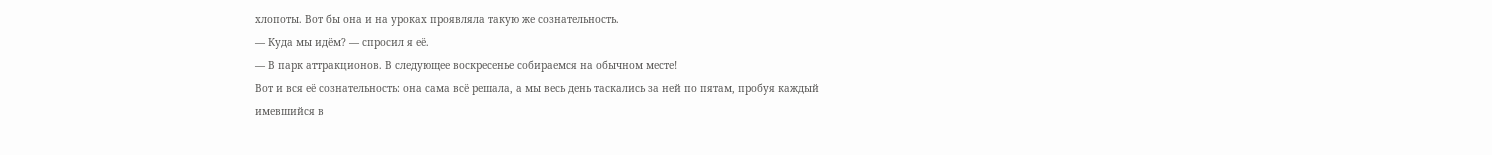хлопоты. Вот бы она и на уроках проявляла такую же сознательность.
— Куда мы идём? — спросил я её.
— В парк аттракционов. В следующее воскресенье собираемся на обычном месте!
Вот и вся её сознательность: она сама всё решала, а мы весь день таскались за ней по пятам, пробуя каждый имевшийся в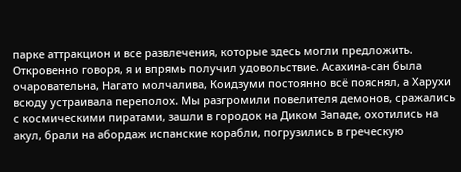парке аттракцион и все развлечения, которые здесь могли предложить.
Откровенно говоря, я и впрямь получил удовольствие. Асахина-сан была очаровательна, Нагато молчалива, Коидзуми постоянно всё пояснял, а Харухи всюду устраивала переполох. Мы разгромили повелителя демонов, сражались с космическими пиратами, зашли в городок на Диком Западе, охотились на акул, брали на абордаж испанские корабли, погрузились в греческую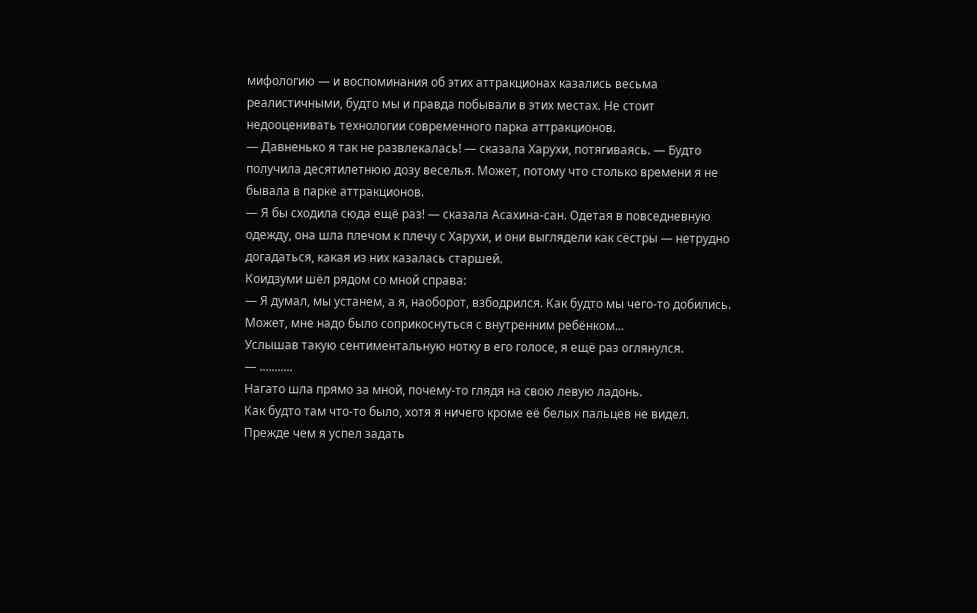мифологию — и воспоминания об этих аттракционах казались весьма реалистичными, будто мы и правда побывали в этих местах. Не стоит недооценивать технологии современного парка аттракционов.
— Давненько я так не развлекалась! — сказала Харухи, потягиваясь. — Будто получила десятилетнюю дозу веселья. Может, потому что столько времени я не бывала в парке аттракционов.
— Я бы сходила сюда ещё раз! — сказала Асахина-сан. Одетая в повседневную одежду, она шла плечом к плечу с Харухи, и они выглядели как сёстры — нетрудно догадаться, какая из них казалась старшей.
Коидзуми шёл рядом со мной справа:
— Я думал, мы устанем, а я, наоборот, взбодрился. Как будто мы чего-то добились. Может, мне надо было соприкоснуться с внутренним ребёнком...
Услышав такую сентиментальную нотку в его голосе, я ещё раз оглянулся.
— ...........
Нагато шла прямо за мной, почему-то глядя на свою левую ладонь.
Как будто там что-то было, хотя я ничего кроме её белых пальцев не видел.
Прежде чем я успел задать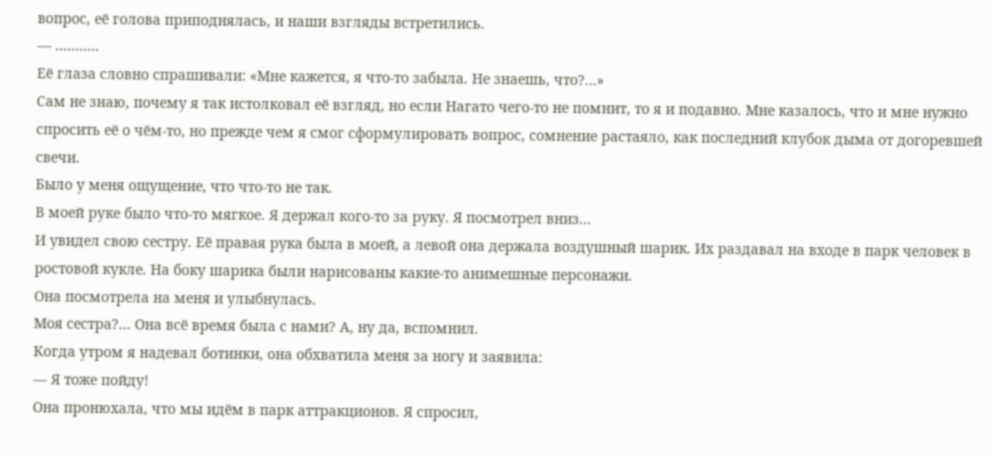вопрос, её голова приподнялась, и наши взгляды встретились.
— ...........
Её глаза словно спрашивали: «Мне кажется, я что-то забыла. Не знаешь, что?...»
Сам не знаю, почему я так истолковал её взгляд, но если Нагато чего-то не помнит, то я и подавно. Мне казалось, что и мне нужно спросить её о чём-то, но прежде чем я смог сформулировать вопрос, сомнение растаяло, как последний клубок дыма от догоревшей свечи.
Было у меня ощущение, что что-то не так.
В моей руке было что-то мягкое. Я держал кого-то за руку. Я посмотрел вниз...
И увидел свою сестру. Её правая рука была в моей, а левой она держала воздушный шарик. Их раздавал на входе в парк человек в ростовой кукле. На боку шарика были нарисованы какие-то анимешные персонажи.
Она посмотрела на меня и улыбнулась.
Моя сестра?... Она всё время была с нами? А, ну да, вспомнил.
Когда утром я надевал ботинки, она обхватила меня за ногу и заявила:
— Я тоже пойду!
Она пронюхала, что мы идём в парк аттракционов. Я спросил,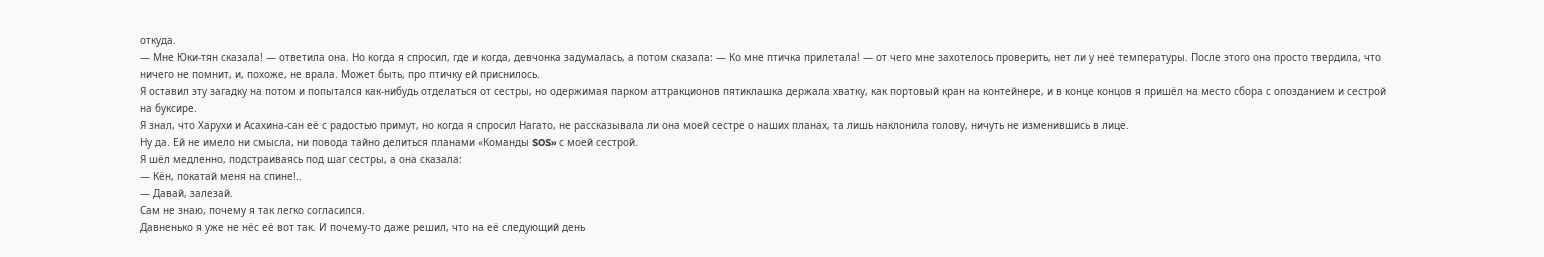откуда.
— Мне Юки-тян сказала! — ответила она. Но когда я спросил, где и когда, девчонка задумалась, а потом сказала: — Ко мне птичка прилетала! — от чего мне захотелось проверить, нет ли у неё температуры. После этого она просто твердила, что ничего не помнит, и, похоже, не врала. Может быть, про птичку ей приснилось.
Я оставил эту загадку на потом и попытался как-нибудь отделаться от сестры, но одержимая парком аттракционов пятиклашка держала хватку, как портовый кран на контейнере, и в конце концов я пришёл на место сбора с опозданием и сестрой на буксире.
Я знал, что Харухи и Асахина-сан её с радостью примут, но когда я спросил Нагато, не рассказывала ли она моей сестре о наших планах, та лишь наклонила голову, ничуть не изменившись в лице.
Ну да. Ей не имело ни смысла, ни повода тайно делиться планами «Команды SOS» с моей сестрой.
Я шёл медленно, подстраиваясь под шаг сестры, а она сказала:
— Кён, покатай меня на спине!..
— Давай, залезай.
Сам не знаю, почему я так легко согласился.
Давненько я уже не нёс её вот так. И почему-то даже решил, что на её следующий день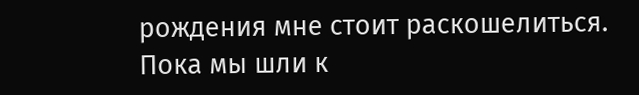рождения мне стоит раскошелиться.
Пока мы шли к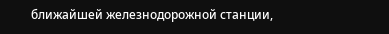ближайшей железнодорожной станции,